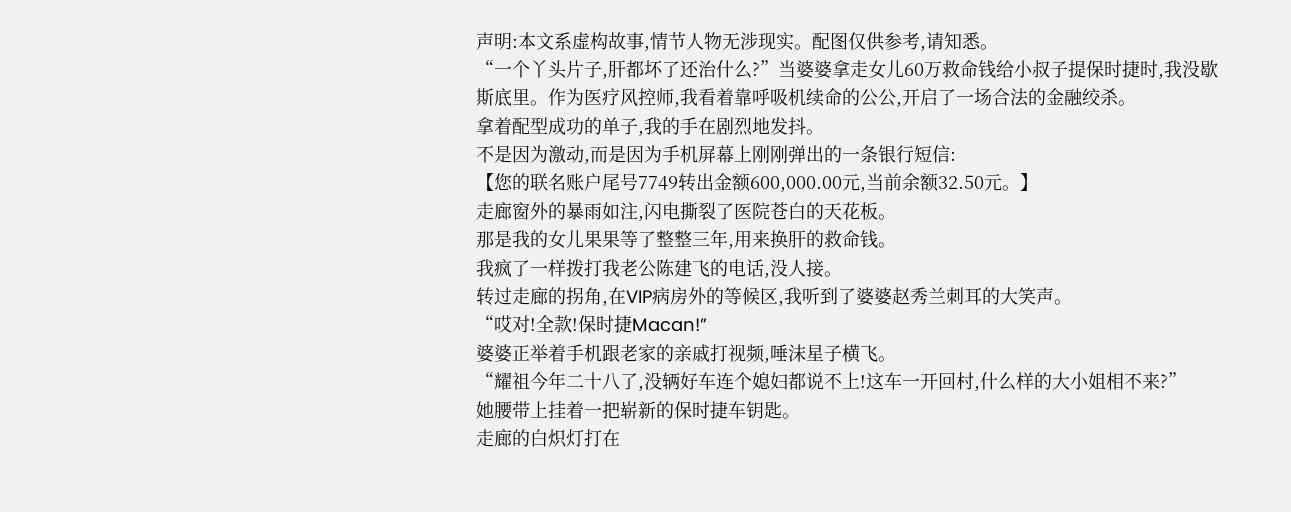声明:本文系虚构故事,情节人物无涉现实。配图仅供参考,请知悉。
“一个丫头片子,肝都坏了还治什么?”当婆婆拿走女儿60万救命钱给小叔子提保时捷时,我没歇斯底里。作为医疗风控师,我看着靠呼吸机续命的公公,开启了一场合法的金融绞杀。
拿着配型成功的单子,我的手在剧烈地发抖。
不是因为激动,而是因为手机屏幕上刚刚弹出的一条银行短信:
【您的联名账户尾号7749转出金额600,000.00元,当前余额32.50元。】
走廊窗外的暴雨如注,闪电撕裂了医院苍白的天花板。
那是我的女儿果果等了整整三年,用来换肝的救命钱。
我疯了一样拨打我老公陈建飞的电话,没人接。
转过走廊的拐角,在VIP病房外的等候区,我听到了婆婆赵秀兰刺耳的大笑声。
“哎对!全款!保时捷Macan!”
婆婆正举着手机跟老家的亲戚打视频,唾沫星子横飞。
“耀祖今年二十八了,没辆好车连个媳妇都说不上!这车一开回村,什么样的大小姐相不来?”
她腰带上挂着一把崭新的保时捷车钥匙。
走廊的白炽灯打在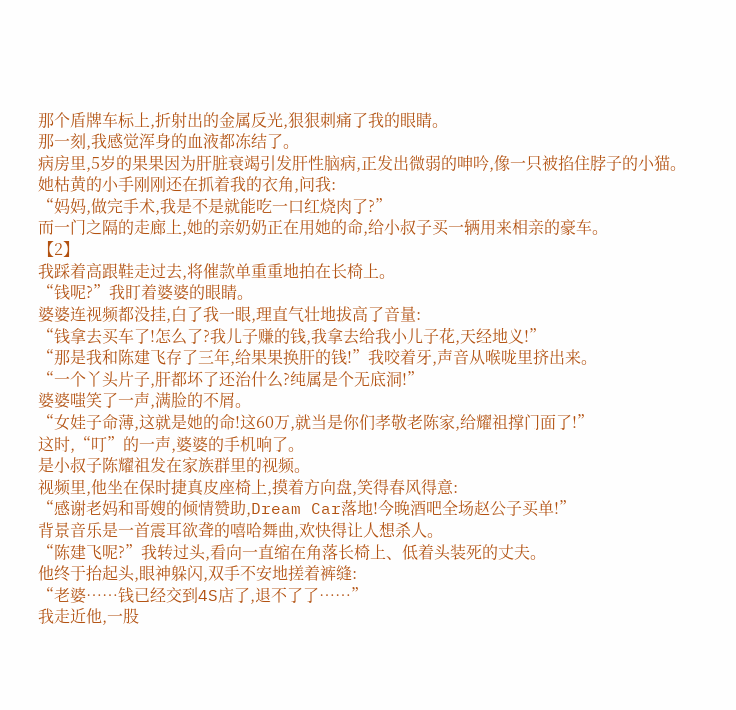那个盾牌车标上,折射出的金属反光,狠狠刺痛了我的眼睛。
那一刻,我感觉浑身的血液都冻结了。
病房里,5岁的果果因为肝脏衰竭引发肝性脑病,正发出微弱的呻吟,像一只被掐住脖子的小猫。
她枯黄的小手刚刚还在抓着我的衣角,问我:
“妈妈,做完手术,我是不是就能吃一口红烧肉了?”
而一门之隔的走廊上,她的亲奶奶正在用她的命,给小叔子买一辆用来相亲的豪车。
【2】
我踩着高跟鞋走过去,将催款单重重地拍在长椅上。
“钱呢?”我盯着婆婆的眼睛。
婆婆连视频都没挂,白了我一眼,理直气壮地拔高了音量:
“钱拿去买车了!怎么了?我儿子赚的钱,我拿去给我小儿子花,天经地义!”
“那是我和陈建飞存了三年,给果果换肝的钱!”我咬着牙,声音从喉咙里挤出来。
“一个丫头片子,肝都坏了还治什么?纯属是个无底洞!”
婆婆嗤笑了一声,满脸的不屑。
“女娃子命薄,这就是她的命!这60万,就当是你们孝敬老陈家,给耀祖撑门面了!”
这时,“叮”的一声,婆婆的手机响了。
是小叔子陈耀祖发在家族群里的视频。
视频里,他坐在保时捷真皮座椅上,摸着方向盘,笑得春风得意:
“感谢老妈和哥嫂的倾情赞助,Dream Car落地!今晚酒吧全场赵公子买单!”
背景音乐是一首震耳欲聋的嘻哈舞曲,欢快得让人想杀人。
“陈建飞呢?”我转过头,看向一直缩在角落长椅上、低着头装死的丈夫。
他终于抬起头,眼神躲闪,双手不安地搓着裤缝:
“老婆……钱已经交到4S店了,退不了了……”
我走近他,一股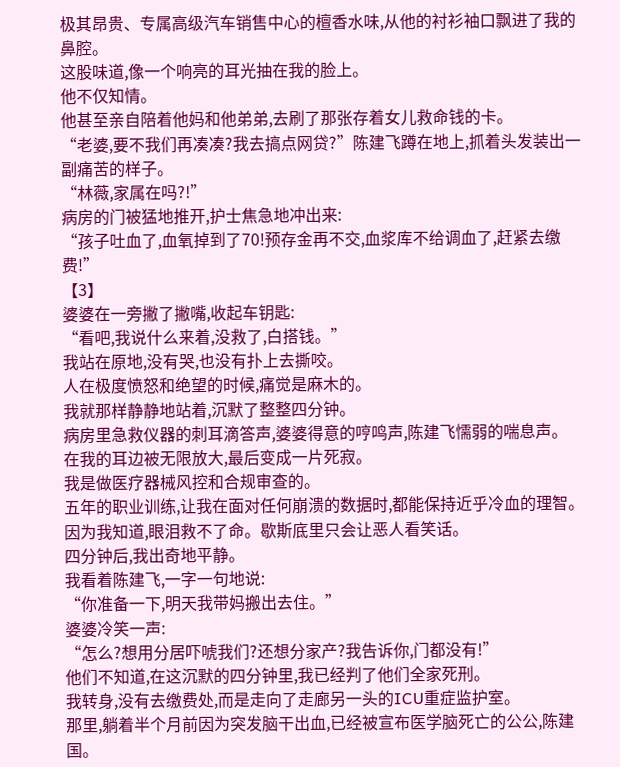极其昂贵、专属高级汽车销售中心的檀香水味,从他的衬衫袖口飘进了我的鼻腔。
这股味道,像一个响亮的耳光抽在我的脸上。
他不仅知情。
他甚至亲自陪着他妈和他弟弟,去刷了那张存着女儿救命钱的卡。
“老婆,要不我们再凑凑?我去搞点网贷?”陈建飞蹲在地上,抓着头发装出一副痛苦的样子。
“林薇,家属在吗?!”
病房的门被猛地推开,护士焦急地冲出来:
“孩子吐血了,血氧掉到了70!预存金再不交,血浆库不给调血了,赶紧去缴费!”
【3】
婆婆在一旁撇了撇嘴,收起车钥匙:
“看吧,我说什么来着,没救了,白搭钱。”
我站在原地,没有哭,也没有扑上去撕咬。
人在极度愤怒和绝望的时候,痛觉是麻木的。
我就那样静静地站着,沉默了整整四分钟。
病房里急救仪器的刺耳滴答声,婆婆得意的哼鸣声,陈建飞懦弱的喘息声。
在我的耳边被无限放大,最后变成一片死寂。
我是做医疗器械风控和合规审查的。
五年的职业训练,让我在面对任何崩溃的数据时,都能保持近乎冷血的理智。
因为我知道,眼泪救不了命。歇斯底里只会让恶人看笑话。
四分钟后,我出奇地平静。
我看着陈建飞,一字一句地说:
“你准备一下,明天我带妈搬出去住。”
婆婆冷笑一声:
“怎么?想用分居吓唬我们?还想分家产?我告诉你,门都没有!”
他们不知道,在这沉默的四分钟里,我已经判了他们全家死刑。
我转身,没有去缴费处,而是走向了走廊另一头的ICU重症监护室。
那里,躺着半个月前因为突发脑干出血,已经被宣布医学脑死亡的公公,陈建国。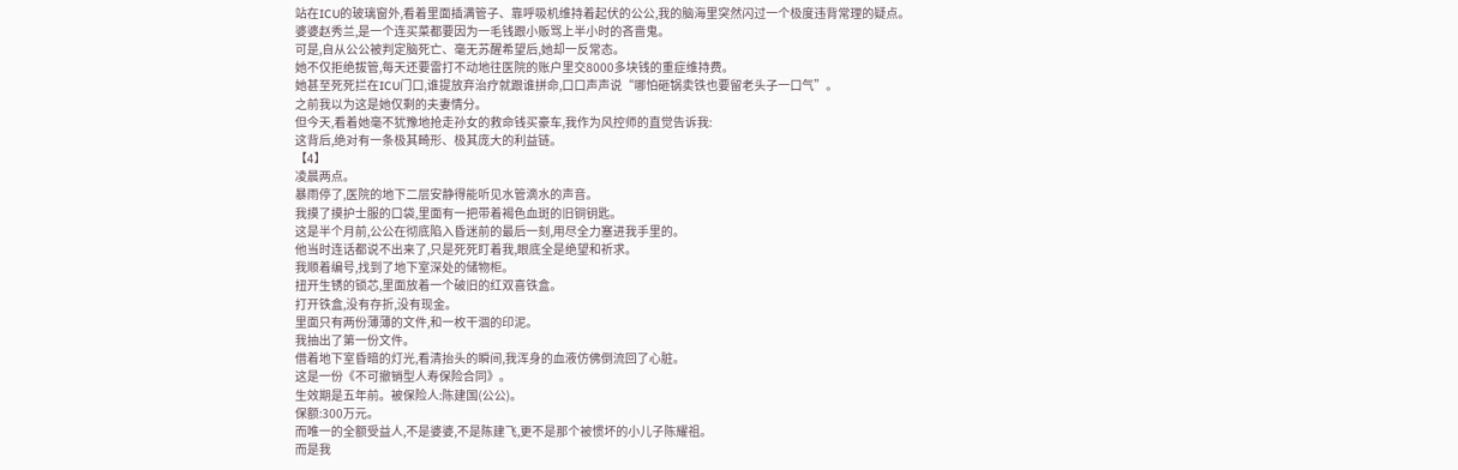站在ICU的玻璃窗外,看着里面插满管子、靠呼吸机维持着起伏的公公,我的脑海里突然闪过一个极度违背常理的疑点。
婆婆赵秀兰,是一个连买菜都要因为一毛钱跟小贩骂上半小时的吝啬鬼。
可是,自从公公被判定脑死亡、毫无苏醒希望后,她却一反常态。
她不仅拒绝拔管,每天还要雷打不动地往医院的账户里交8000多块钱的重症维持费。
她甚至死死拦在ICU门口,谁提放弃治疗就跟谁拼命,口口声声说“哪怕砸锅卖铁也要留老头子一口气”。
之前我以为这是她仅剩的夫妻情分。
但今天,看着她毫不犹豫地抢走孙女的救命钱买豪车,我作为风控师的直觉告诉我:
这背后,绝对有一条极其畸形、极其庞大的利益链。
【4】
凌晨两点。
暴雨停了,医院的地下二层安静得能听见水管滴水的声音。
我摸了摸护士服的口袋,里面有一把带着褐色血斑的旧铜钥匙。
这是半个月前,公公在彻底陷入昏迷前的最后一刻,用尽全力塞进我手里的。
他当时连话都说不出来了,只是死死盯着我,眼底全是绝望和祈求。
我顺着编号,找到了地下室深处的储物柜。
扭开生锈的锁芯,里面放着一个破旧的红双喜铁盒。
打开铁盒,没有存折,没有现金。
里面只有两份薄薄的文件,和一枚干涸的印泥。
我抽出了第一份文件。
借着地下室昏暗的灯光,看清抬头的瞬间,我浑身的血液仿佛倒流回了心脏。
这是一份《不可撤销型人寿保险合同》。
生效期是五年前。被保险人:陈建国(公公)。
保额:300万元。
而唯一的全额受益人,不是婆婆,不是陈建飞,更不是那个被惯坏的小儿子陈耀祖。
而是我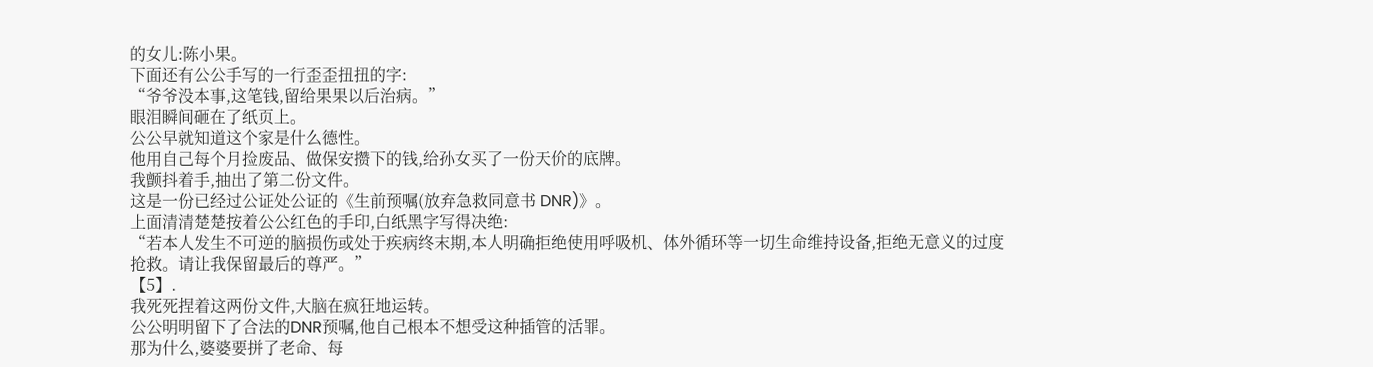的女儿:陈小果。
下面还有公公手写的一行歪歪扭扭的字:
“爷爷没本事,这笔钱,留给果果以后治病。”
眼泪瞬间砸在了纸页上。
公公早就知道这个家是什么德性。
他用自己每个月捡废品、做保安攒下的钱,给孙女买了一份天价的底牌。
我颤抖着手,抽出了第二份文件。
这是一份已经过公证处公证的《生前预嘱(放弃急救同意书 DNR)》。
上面清清楚楚按着公公红色的手印,白纸黑字写得决绝:
“若本人发生不可逆的脑损伤或处于疾病终末期,本人明确拒绝使用呼吸机、体外循环等一切生命维持设备,拒绝无意义的过度抢救。请让我保留最后的尊严。”
【5】.
我死死捏着这两份文件,大脑在疯狂地运转。
公公明明留下了合法的DNR预嘱,他自己根本不想受这种插管的活罪。
那为什么,婆婆要拼了老命、每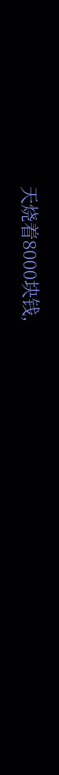天烧着8000块钱,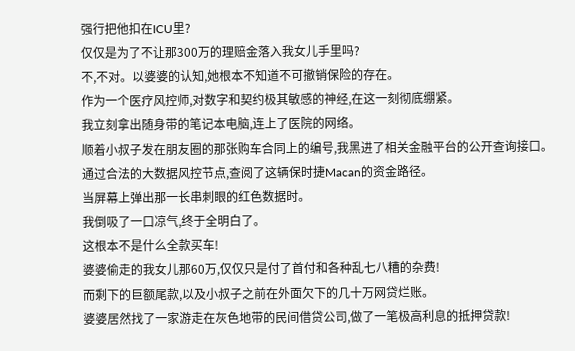强行把他扣在ICU里?
仅仅是为了不让那300万的理赔金落入我女儿手里吗?
不,不对。以婆婆的认知,她根本不知道不可撤销保险的存在。
作为一个医疗风控师,对数字和契约极其敏感的神经,在这一刻彻底绷紧。
我立刻拿出随身带的笔记本电脑,连上了医院的网络。
顺着小叔子发在朋友圈的那张购车合同上的编号,我黑进了相关金融平台的公开查询接口。
通过合法的大数据风控节点,查阅了这辆保时捷Macan的资金路径。
当屏幕上弹出那一长串刺眼的红色数据时。
我倒吸了一口凉气,终于全明白了。
这根本不是什么全款买车!
婆婆偷走的我女儿那60万,仅仅只是付了首付和各种乱七八糟的杂费!
而剩下的巨额尾款,以及小叔子之前在外面欠下的几十万网贷烂账。
婆婆居然找了一家游走在灰色地带的民间借贷公司,做了一笔极高利息的抵押贷款!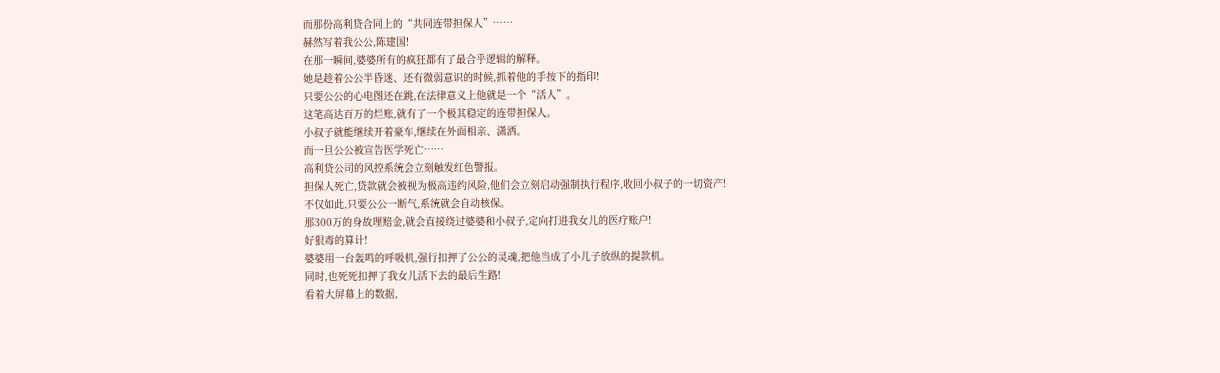而那份高利贷合同上的“共同连带担保人”……
赫然写着我公公,陈建国!
在那一瞬间,婆婆所有的疯狂都有了最合乎逻辑的解释。
她是趁着公公半昏迷、还有微弱意识的时候,抓着他的手按下的指印!
只要公公的心电图还在跳,在法律意义上他就是一个“活人”。
这笔高达百万的烂账,就有了一个极其稳定的连带担保人。
小叔子就能继续开着豪车,继续在外面相亲、潇洒。
而一旦公公被宣告医学死亡……
高利贷公司的风控系统会立刻触发红色警报。
担保人死亡,贷款就会被视为极高违约风险,他们会立刻启动强制执行程序,收回小叔子的一切资产!
不仅如此,只要公公一断气,系统就会自动核保。
那300万的身故理赔金,就会直接绕过婆婆和小叔子,定向打进我女儿的医疗账户!
好狠毒的算计!
婆婆用一台轰鸣的呼吸机,强行扣押了公公的灵魂,把他当成了小儿子放纵的提款机。
同时,也死死扣押了我女儿活下去的最后生路!
看着大屏幕上的数据,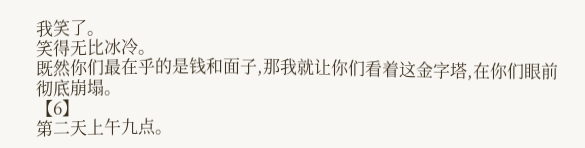我笑了。
笑得无比冰冷。
既然你们最在乎的是钱和面子,那我就让你们看着这金字塔,在你们眼前彻底崩塌。
【6】
第二天上午九点。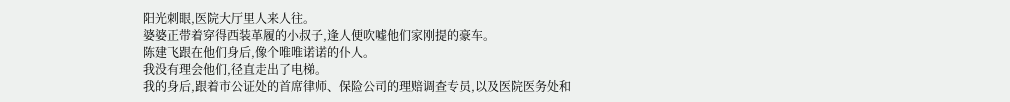阳光刺眼,医院大厅里人来人往。
婆婆正带着穿得西装革履的小叔子,逢人便吹嘘他们家刚提的豪车。
陈建飞跟在他们身后,像个唯唯诺诺的仆人。
我没有理会他们,径直走出了电梯。
我的身后,跟着市公证处的首席律师、保险公司的理赔调查专员,以及医院医务处和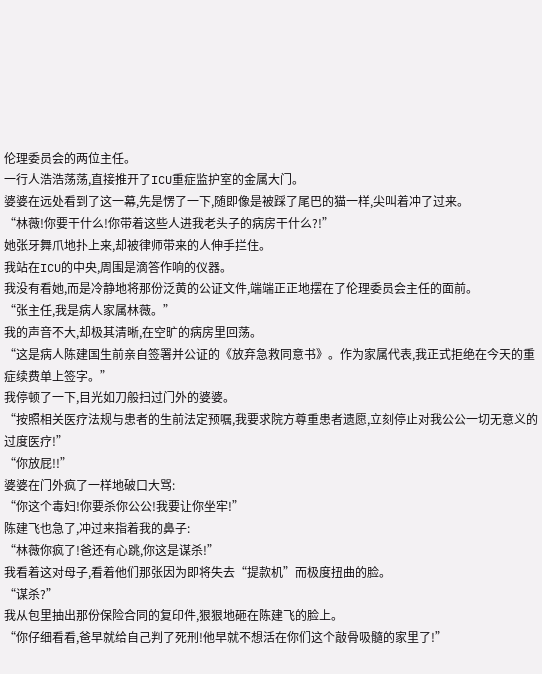伦理委员会的两位主任。
一行人浩浩荡荡,直接推开了ICU重症监护室的金属大门。
婆婆在远处看到了这一幕,先是愣了一下,随即像是被踩了尾巴的猫一样,尖叫着冲了过来。
“林薇!你要干什么!你带着这些人进我老头子的病房干什么?!”
她张牙舞爪地扑上来,却被律师带来的人伸手拦住。
我站在ICU的中央,周围是滴答作响的仪器。
我没有看她,而是冷静地将那份泛黄的公证文件,端端正正地摆在了伦理委员会主任的面前。
“张主任,我是病人家属林薇。”
我的声音不大,却极其清晰,在空旷的病房里回荡。
“这是病人陈建国生前亲自签署并公证的《放弃急救同意书》。作为家属代表,我正式拒绝在今天的重症续费单上签字。”
我停顿了一下,目光如刀般扫过门外的婆婆。
“按照相关医疗法规与患者的生前法定预嘱,我要求院方尊重患者遗愿,立刻停止对我公公一切无意义的过度医疗!”
“你放屁!!”
婆婆在门外疯了一样地破口大骂:
“你这个毒妇!你要杀你公公!我要让你坐牢!”
陈建飞也急了,冲过来指着我的鼻子:
“林薇你疯了!爸还有心跳,你这是谋杀!”
我看着这对母子,看着他们那张因为即将失去“提款机”而极度扭曲的脸。
“谋杀?”
我从包里抽出那份保险合同的复印件,狠狠地砸在陈建飞的脸上。
“你仔细看看,爸早就给自己判了死刑!他早就不想活在你们这个敲骨吸髓的家里了!”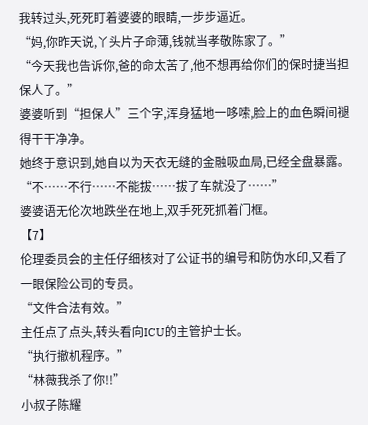我转过头,死死盯着婆婆的眼睛,一步步逼近。
“妈,你昨天说,丫头片子命薄,钱就当孝敬陈家了。”
“今天我也告诉你,爸的命太苦了,他不想再给你们的保时捷当担保人了。”
婆婆听到“担保人”三个字,浑身猛地一哆嗦,脸上的血色瞬间褪得干干净净。
她终于意识到,她自以为天衣无缝的金融吸血局,已经全盘暴露。
“不……不行……不能拔……拔了车就没了……”
婆婆语无伦次地跌坐在地上,双手死死抓着门框。
【7】
伦理委员会的主任仔细核对了公证书的编号和防伪水印,又看了一眼保险公司的专员。
“文件合法有效。”
主任点了点头,转头看向ICU的主管护士长。
“执行撤机程序。”
“林薇我杀了你!!”
小叔子陈耀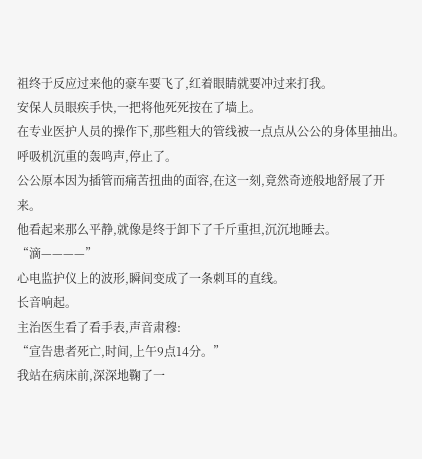祖终于反应过来他的豪车要飞了,红着眼睛就要冲过来打我。
安保人员眼疾手快,一把将他死死按在了墙上。
在专业医护人员的操作下,那些粗大的管线被一点点从公公的身体里抽出。
呼吸机沉重的轰鸣声,停止了。
公公原本因为插管而痛苦扭曲的面容,在这一刻,竟然奇迹般地舒展了开来。
他看起来那么平静,就像是终于卸下了千斤重担,沉沉地睡去。
“滴————”
心电监护仪上的波形,瞬间变成了一条刺耳的直线。
长音响起。
主治医生看了看手表,声音肃穆:
“宣告患者死亡,时间,上午9点14分。”
我站在病床前,深深地鞠了一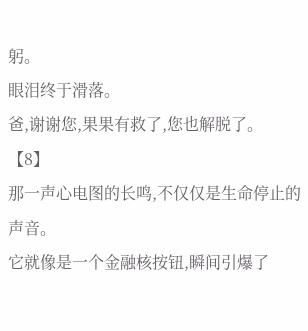躬。
眼泪终于滑落。
爸,谢谢您,果果有救了,您也解脱了。
【8】
那一声心电图的长鸣,不仅仅是生命停止的声音。
它就像是一个金融核按钮,瞬间引爆了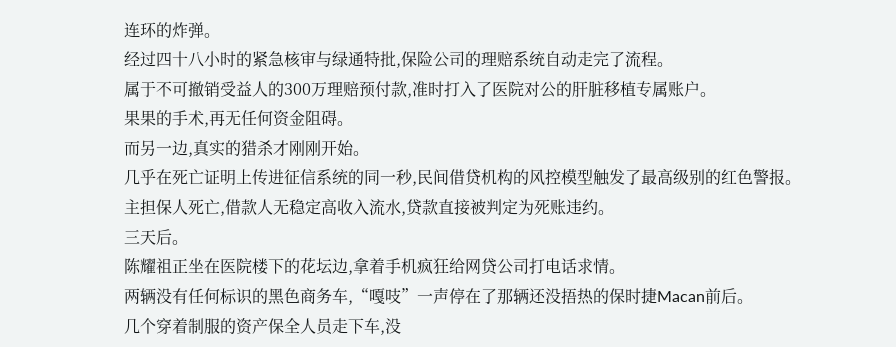连环的炸弹。
经过四十八小时的紧急核审与绿通特批,保险公司的理赔系统自动走完了流程。
属于不可撤销受益人的300万理赔预付款,准时打入了医院对公的肝脏移植专属账户。
果果的手术,再无任何资金阻碍。
而另一边,真实的猎杀才刚刚开始。
几乎在死亡证明上传进征信系统的同一秒,民间借贷机构的风控模型触发了最高级别的红色警报。
主担保人死亡,借款人无稳定高收入流水,贷款直接被判定为死账违约。
三天后。
陈耀祖正坐在医院楼下的花坛边,拿着手机疯狂给网贷公司打电话求情。
两辆没有任何标识的黑色商务车,“嘎吱”一声停在了那辆还没捂热的保时捷Macan前后。
几个穿着制服的资产保全人员走下车,没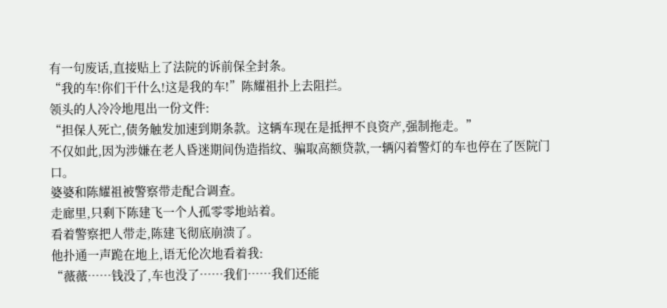有一句废话,直接贴上了法院的诉前保全封条。
“我的车!你们干什么!这是我的车!”陈耀祖扑上去阻拦。
领头的人冷冷地甩出一份文件:
“担保人死亡,债务触发加速到期条款。这辆车现在是抵押不良资产,强制拖走。”
不仅如此,因为涉嫌在老人昏迷期间伪造指纹、骗取高额贷款,一辆闪着警灯的车也停在了医院门口。
婆婆和陈耀祖被警察带走配合调查。
走廊里,只剩下陈建飞一个人孤零零地站着。
看着警察把人带走,陈建飞彻底崩溃了。
他扑通一声跪在地上,语无伦次地看着我:
“薇薇……钱没了,车也没了……我们……我们还能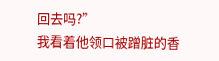回去吗?”
我看着他领口被蹭脏的香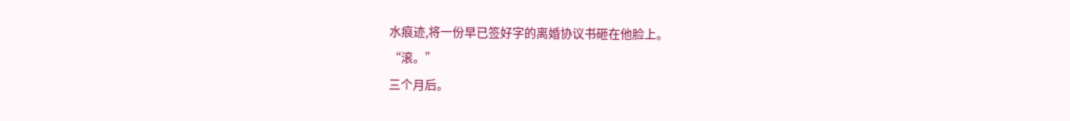水痕迹,将一份早已签好字的离婚协议书砸在他脸上。
“滚。”
三个月后。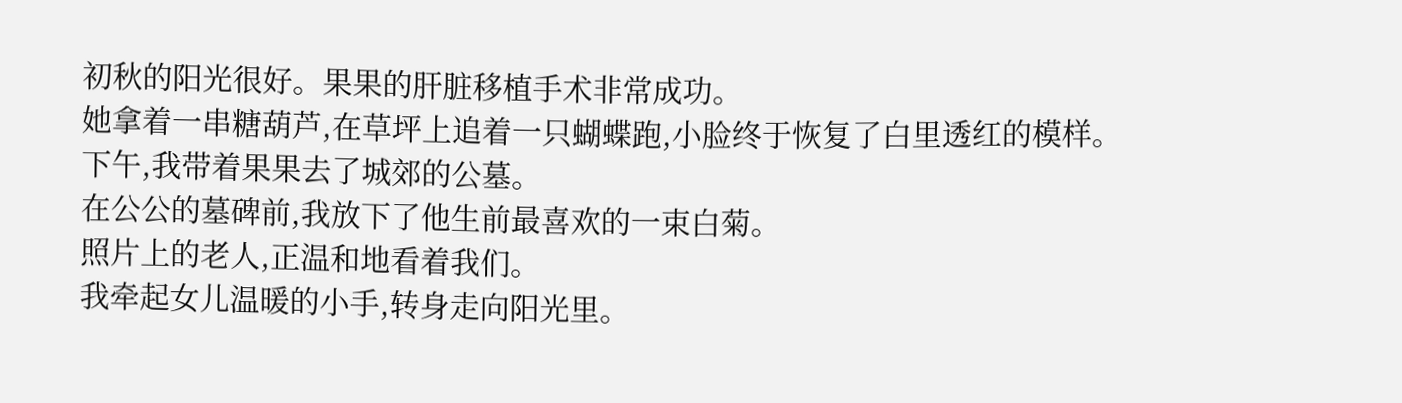初秋的阳光很好。果果的肝脏移植手术非常成功。
她拿着一串糖葫芦,在草坪上追着一只蝴蝶跑,小脸终于恢复了白里透红的模样。
下午,我带着果果去了城郊的公墓。
在公公的墓碑前,我放下了他生前最喜欢的一束白菊。
照片上的老人,正温和地看着我们。
我牵起女儿温暖的小手,转身走向阳光里。